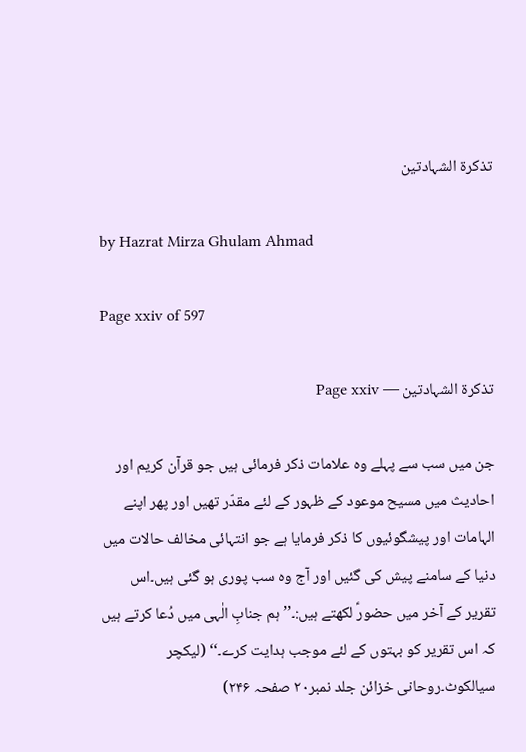تذکرة الشہادتین

by Hazrat Mirza Ghulam Ahmad

Page xxiv of 597

تذکرة الشہادتین — Page xxiv

جن میں سب سے پہلے وہ علامات ذکر فرمائی ہیں جو قرآن کریم اور احادیث میں مسیح موعود کے ظہور کے لئے مقدّر تھیں اور پھر اپنے الہامات اور پیشگوئیوں کا ذکر فرمایا ہے جو انتہائی مخالف حالات میں دنیا کے سامنے پیش کی گئیں اور آج وہ سب پوری ہو گئی ہیں۔اس تقریر کے آخر میں حضورؑ لکھتے ہیں:۔’’ہم جنابِ الٰہی میں دُعا کرتے ہیں کہ اس تقریر کو بہتوں کے لئے موجب ہدایت کرے۔‘‘ (لیکچر سیالکوٹ۔روحانی خزائن جلد نمبر۲۰ صفحہ ۲۴۶)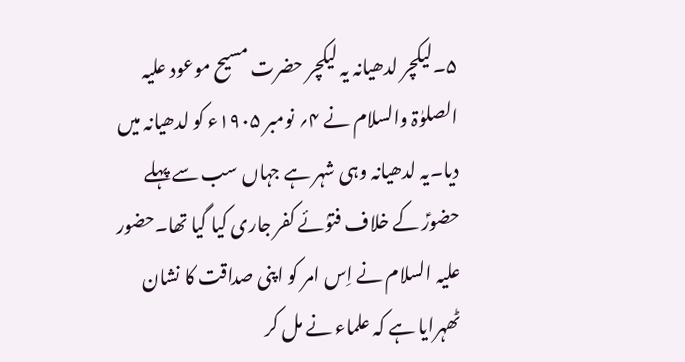۵۔لیکچر لدھیانہ یہ لیکچر حضرت مسیح موعود علیہ الصلوٰۃ والسلام نے ۴؍ نومبر ۱۹۰۵ء کو لدھیانہ میں دیا۔یہ لدھیانہ وہی شہر ہے جہاں سب سے پہلے حضورؑ کے خلاف فتوٰئے کفر جاری کیا گیا تھا۔حضور علیہ السلام نے اِس امر کو اپنی صداقت کا نشان ٹھہرایا ہے کہ علماء نے مل کر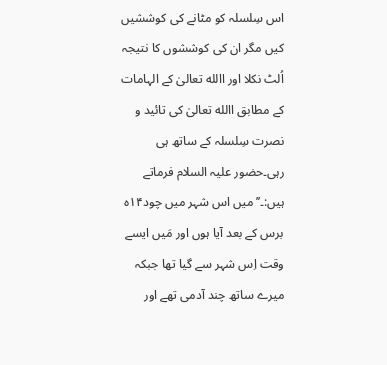اس سِلسلہ کو مٹانے کی کوششیں کیں مگر ان کی کوششوں کا نتیجہ اُلٹ نکلا اور االله تعالیٰ کے الہامات کے مطابق االله تعالیٰ کی تائید و نصرت سِلسلہ کے ساتھ ہی رہی۔حضور علیہ السلام فرماتے ہیں:۔’’میں اس شہر میں چود۱۴ہ برس کے بعد آیا ہوں اور مَیں ایسے وقت اِس شہر سے گیا تھا جبکہ میرے ساتھ چند آدمی تھے اور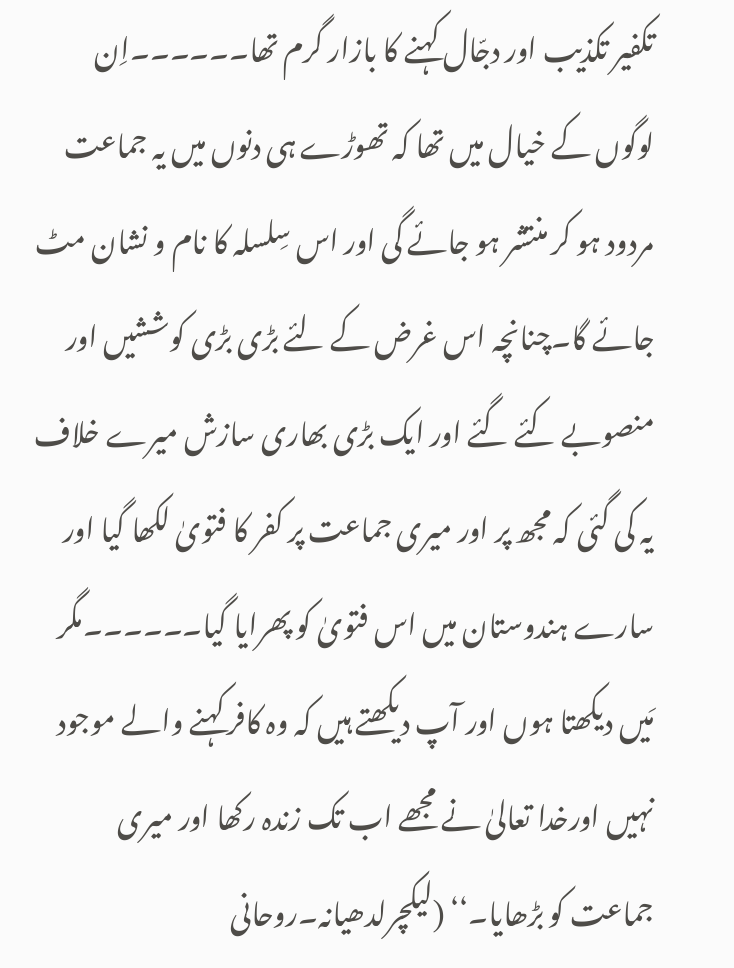تکفیر تکذیب اور دجّال کہنے کا بازار گرم تھا۔۔۔۔۔۔اِن لوگوں کے خیال میں تھا کہ تھوڑے ہی دنوں میں یہ جماعت مردود ہو کر منتشر ہو جائے گی اور اس سِلسلہ کا نام و نشان مٹ جائے گا۔چنانچہ اس غرض کے لئے بڑی بڑی کوششیں اور منصوبے کئے گئے اور ایک بڑی بھاری سازش میرے خلاف یہ کی گئی کہ مجھ پر اور میری جماعت پر کفر کا فتویٰ لکھا گیا اور سارے ہندوستان میں اس فتویٰ کو پھرایا گیا۔۔۔۔۔۔مگر مَیں دیکھتا ہوں اور آپ دیکھتے ہیں کہ وہ کافر کہنے والے موجود نہیں اورخدا تعالیٰ نے مجھے اب تک زندہ رکھا اور میری جماعت کو بڑھایا۔‘‘ (لیکچرلدھیانہ۔روحانی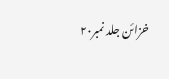خزائن جلد نمبر۲۰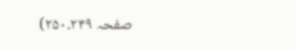صفحہ ۲۴۹۔۲۵۰)